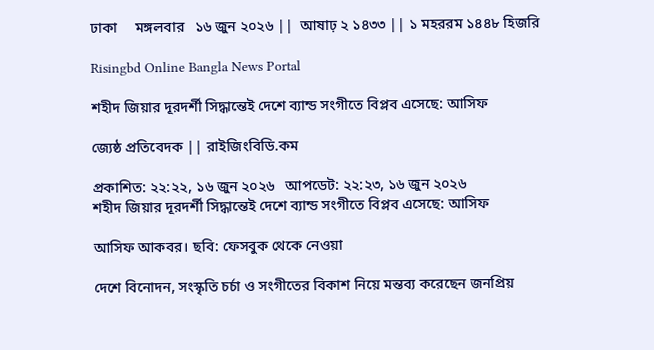ঢাকা     মঙ্গলবার   ১৬ জুন ২০২৬ ||  আষাঢ় ২ ১৪৩৩ || ১ মহররম ১৪৪৮ হিজরি

Risingbd Online Bangla News Portal

শহীদ জিয়ার দূরদর্শী সিদ্ধান্তেই দেশে ব্যান্ড সংগীতে বিপ্লব এসেছে: আসিফ

জ্যেষ্ঠ প্রতিবেদক || রাইজিংবিডি.কম

প্রকাশিত: ২২:২২, ১৬ জুন ২০২৬   আপডেট: ২২:২৩, ১৬ জুন ২০২৬
শহীদ জিয়ার দূরদর্শী সিদ্ধান্তেই দেশে ব্যান্ড সংগীতে বিপ্লব এসেছে: আসিফ

আসিফ আকবর। ছবি: ফেসবুক থেকে নেওয়া

দেশে বিনোদন, সংস্কৃতি চর্চা ও সংগীতের বিকাশ নিয়ে মন্তব্য করেছেন জনপ্রিয়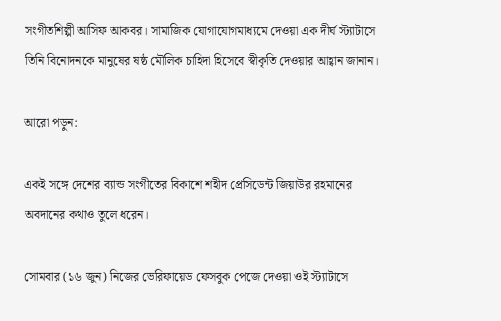সংগীতশিল্পী আসিফ আকবর। সামাজিক যোগাযোগমাধ্যমে দেওয়া এক দীর্ঘ স্ট্যাটাসে তিনি বিনোদনকে মানুষের ষষ্ঠ মৌলিক চাহিদা হিসেবে স্বীকৃতি দেওয়ার আহ্বান জানান।

আরো পড়ুন:

একই সঙ্গে দেশের ব্যান্ড সংগীতের বিকাশে শহীদ প্রেসিডেন্ট জিয়াউর রহমানের অবদানের কথাও তুলে ধরেন।

সোমবার (১৬ জুন) নিজের ভেরিফায়েড ফেসবুক পেজে দেওয়া ওই স্ট্যাটাসে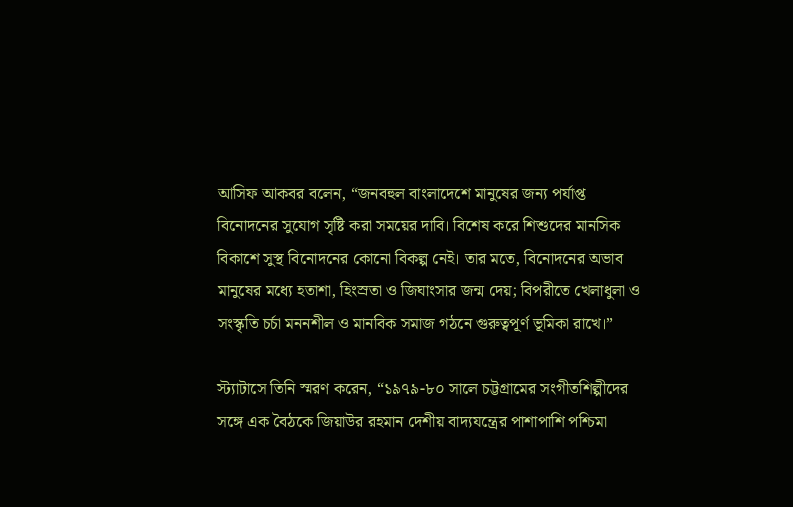আসিফ আকবর বলেন, “জনবহুল বাংলাদেশে মানুষের জন্য পর্যাপ্ত বিনোদনের সুযোগ সৃষ্টি করা সময়ের দাবি। বিশেষ করে শিশুদের মানসিক বিকাশে সুস্থ বিনোদনের কোনো বিকল্প নেই। তার মতে, বিনোদনের অভাব মানুষের মধ্যে হতাশা, হিংস্রতা ও জিঘাংসার জন্ম দেয়; বিপরীতে খেলাধুলা ও সংস্কৃতি চর্চা মননশীল ও মানবিক সমাজ গঠনে গুরুত্বপূর্ণ ভূমিকা রাখে।”

স্ট্যাটাসে তিনি স্মরণ করেন, “১৯৭৯-৮০ সালে চট্টগ্রামের সংগীতশিল্পীদের সঙ্গে এক বৈঠকে জিয়াউর রহমান দেশীয় বাদ্যযন্ত্রের পাশাপাশি পশ্চিমা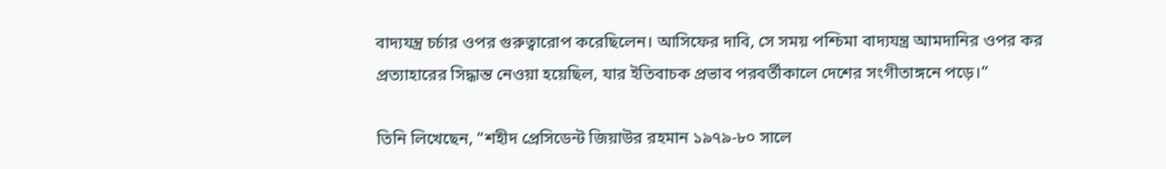বাদ্যযন্ত্র চর্চার ওপর গুরুত্বারোপ করেছিলেন। আসিফের দাবি, সে সময় পশ্চিমা বাদ্যযন্ত্র আমদানির ওপর কর প্রত্যাহারের সিদ্ধান্ত নেওয়া হয়েছিল, যার ইতিবাচক প্রভাব পরবর্তীকালে দেশের সংগীতাঙ্গনে পড়ে।”

তিনি লিখেছেন, “শহীদ প্রেসিডেন্ট জিয়াউর রহমান ১৯৭৯-৮০ সালে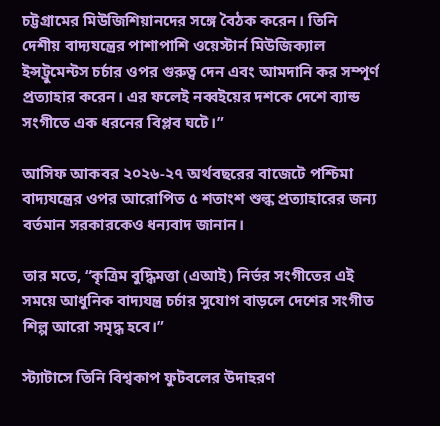চট্টগ্রামের মিউজিশিয়ানদের সঙ্গে বৈঠক করেন। তিনি দেশীয় বাদ্যযন্ত্রের পাশাপাশি ওয়েস্টার্ন মিউজিক্যাল ইন্সট্রুমেন্টস চর্চার ওপর গুরুত্ব দেন এবং আমদানি কর সম্পূর্ণ প্রত্যাহার করেন। এর ফলেই নব্বইয়ের দশকে দেশে ব্যান্ড সংগীতে এক ধরনের বিপ্লব ঘটে।”

আসিফ আকবর ২০২৬-২৭ অর্থবছরের বাজেটে পশ্চিমা বাদ্যযন্ত্রের ওপর আরোপিত ৫ শতাংশ শুল্ক প্রত্যাহারের জন্য বর্তমান সরকারকেও ধন্যবাদ জানান।

তার মতে, “কৃত্রিম বুদ্ধিমত্তা (এআই) নির্ভর সংগীতের এই সময়ে আধুনিক বাদ্যযন্ত্র চর্চার সুযোগ বাড়লে দেশের সংগীত শিল্প আরো সমৃদ্ধ হবে।”

স্ট্যাটাসে তিনি বিশ্বকাপ ফুটবলের উদাহরণ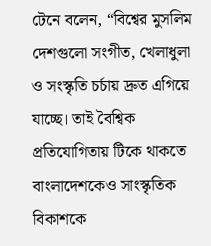টেনে বলেন, “বিশ্বের মুসলিম দেশগুলো সংগীত, খেলাধুলা ও সংস্কৃতি চর্চায় দ্রুত এগিয়ে যাচ্ছে। তাই বৈশ্বিক প্রতিযোগিতায় টিকে থাকতে বাংলাদেশকেও সাংস্কৃতিক বিকাশকে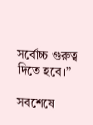সর্বোচ্চ গুরুত্ব দিতে হবে।”

সবশেষে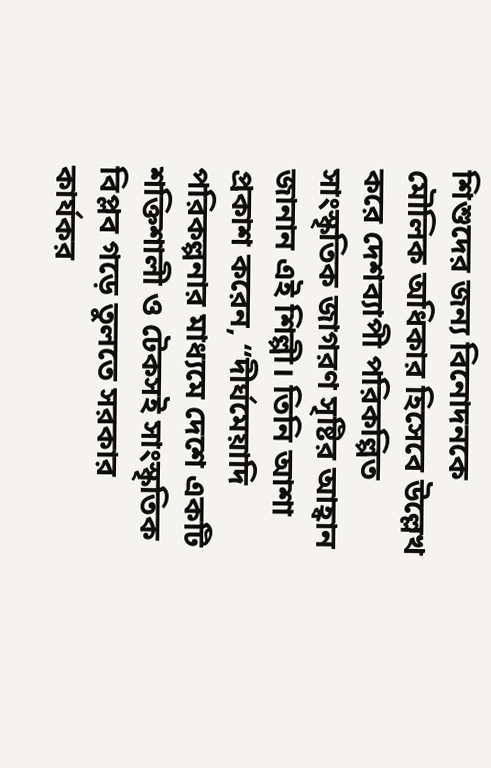শিশুদের জন্য বিনোদনকে মৌলিক অধিকার হিসেবে উল্লেখ করে দেশব্যাপী পরিকল্পিত সাংস্কৃতিক জাগরণ সৃষ্টির আহ্বান জানান এই শিল্পী। তিনি আশা প্রকাশ করেন, “দীর্ঘমেয়াদি পরিকল্পনার মাধ্যমে দেশে একটি শক্তিশালী ও টেকসই সাংস্কৃতিক বিপ্লব গড়ে তুলতে সরকার কার্যকর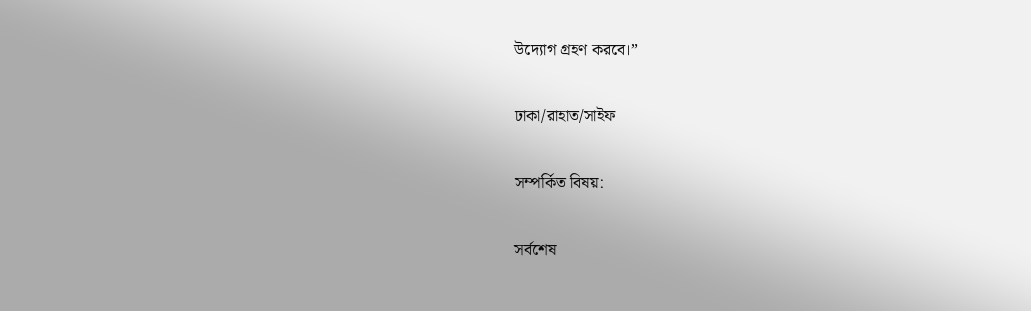উদ্যোগ গ্রহণ করবে।”

ঢাকা/রাহাত/সাইফ

সম্পর্কিত বিষয়:

সর্বশেষ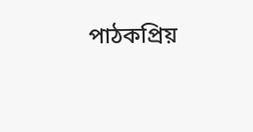পাঠকপ্রিয়